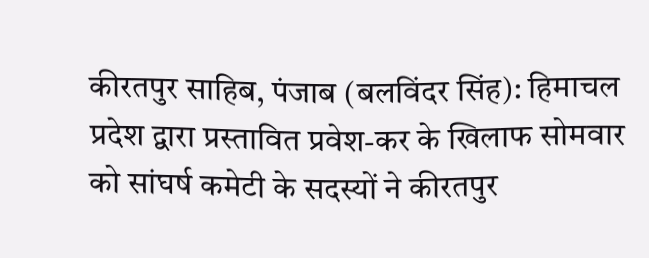कीरतपुर साहिब, पंजाब (बलविंदर सिंह): हिमाचल प्रदेश द्वारा प्रस्तावित प्रवेश-कर के खिलाफ सोमवार को सांघर्ष कमेटी के सदस्यों ने कीरतपुर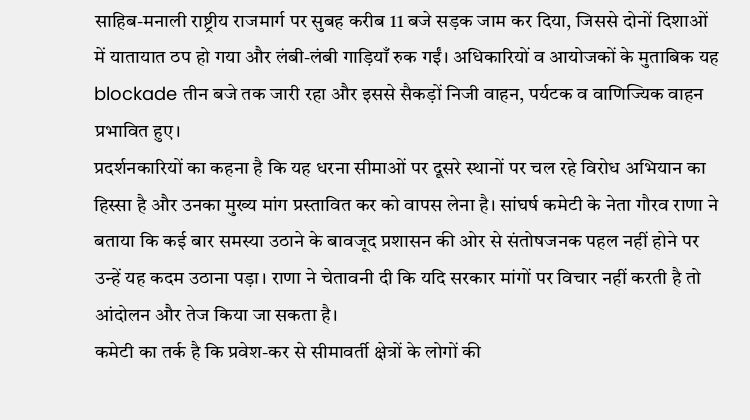साहिब-मनाली राष्ट्रीय राजमार्ग पर सुबह करीब 11 बजे सड़क जाम कर दिया, जिससे दोनों दिशाओं में यातायात ठप हो गया और लंबी-लंबी गाड़ियाँ रुक गईं। अधिकारियों व आयोजकों के मुताबिक यह blockade तीन बजे तक जारी रहा और इससे सैकड़ों निजी वाहन, पर्यटक व वाणिज्यिक वाहन प्रभावित हुए।
प्रदर्शनकारियों का कहना है कि यह धरना सीमाओं पर दूसरे स्थानों पर चल रहे विरोध अभियान का हिस्सा है और उनका मुख्य मांग प्रस्तावित कर को वापस लेना है। सांघर्ष कमेटी के नेता गौरव राणा ने बताया कि कई बार समस्या उठाने के बावजूद प्रशासन की ओर से संतोषजनक पहल नहीं होने पर उन्हें यह कदम उठाना पड़ा। राणा ने चेतावनी दी कि यदि सरकार मांगों पर विचार नहीं करती है तो आंदोलन और तेज किया जा सकता है।
कमेटी का तर्क है कि प्रवेश-कर से सीमावर्ती क्षेत्रों के लोगों की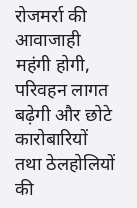रोजमर्रा की आवाजाही महंगी होगी, परिवहन लागत बढ़ेगी और छोटे कारोबारियों तथा ठेलहोलियों की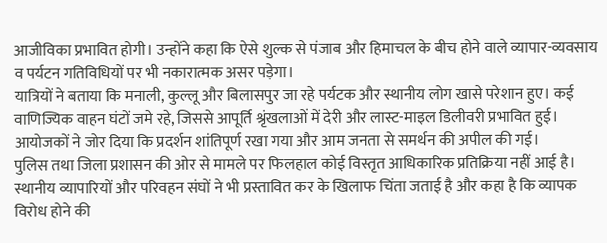आजीविका प्रभावित होगी। उन्होंने कहा कि ऐसे शुल्क से पंजाब और हिमाचल के बीच होने वाले व्यापार-व्यवसाय व पर्यटन गतिविधियों पर भी नकारात्मक असर पड़ेगा।
यात्रियों ने बताया कि मनाली, कुल्लू और बिलासपुर जा रहे पर्यटक और स्थानीय लोग खासे परेशान हुए। कई वाणिज्यिक वाहन घंटों जमे रहे, जिससे आपूर्ति श्रृंखलाओं में देरी और लास्ट-माइल डिलीवरी प्रभावित हुई। आयोजकों ने जोर दिया कि प्रदर्शन शांतिपूर्ण रखा गया और आम जनता से समर्थन की अपील की गई।
पुलिस तथा जिला प्रशासन की ओर से मामले पर फिलहाल कोई विस्तृत आधिकारिक प्रतिक्रिया नहीं आई है। स्थानीय व्यापारियों और परिवहन संघों ने भी प्रस्तावित कर के खिलाफ चिंता जताई है और कहा है कि व्यापक विरोध होने की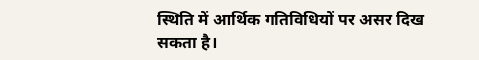स्थिति में आर्थिक गतिविधियों पर असर दिख सकता है।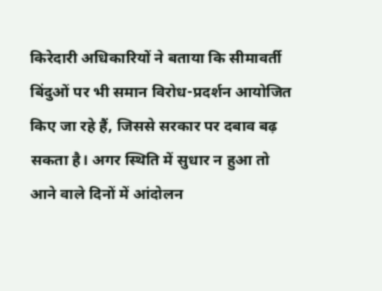किरेदारी अधिकारियों ने बताया कि सीमावर्ती बिंदुओं पर भी समान विरोध-प्रदर्शन आयोजित किए जा रहे हैं, जिससे सरकार पर दबाव बढ़ सकता है। अगर स्थिति में सुधार न हुआ तो आने वाले दिनों में आंदोलन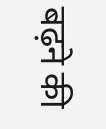बढ़ने की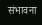संभावना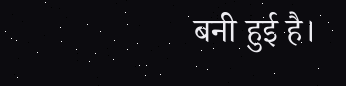बनी हुई है।